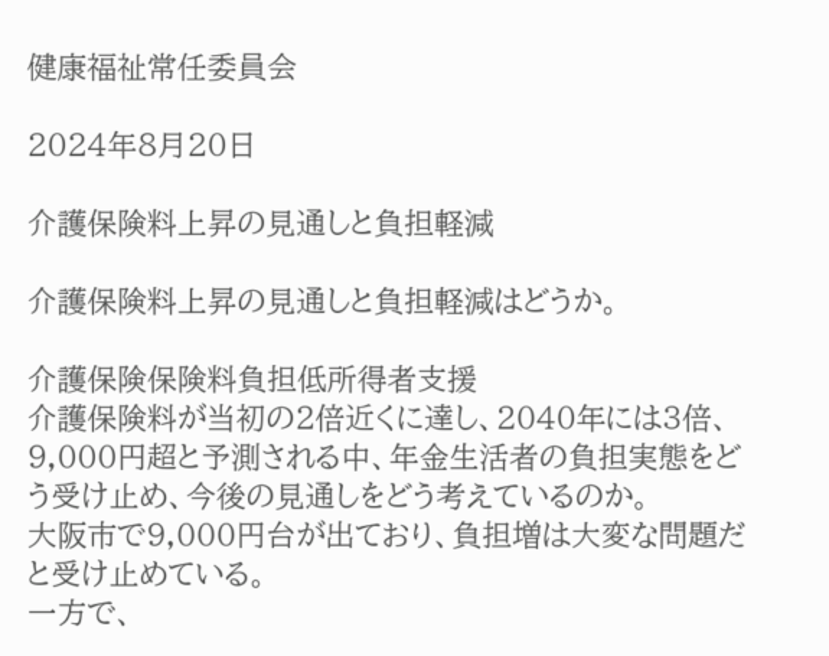健康福祉常任委員会

2024年8月20日

介護保険料上昇の見通しと負担軽減

介護保険料上昇の見通しと負担軽減はどうか。

介護保険保険料負担低所得者支援
介護保険料が当初の2倍近くに達し、2040年には3倍、9,000円超と予測される中、年金生活者の負担実態をどう受け止め、今後の見通しをどう考えているのか。
大阪市で9,000円台が出ており、負担増は大変な問題だと受け止めている。
一方で、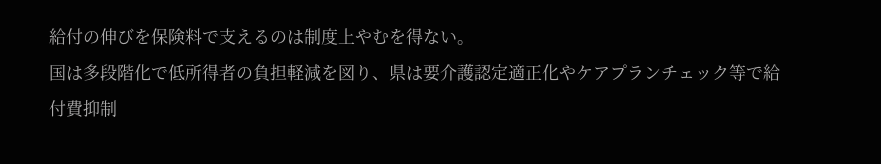給付の伸びを保険料で支えるのは制度上やむを得ない。
国は多段階化で低所得者の負担軽減を図り、県は要介護認定適正化やケアプランチェック等で給付費抑制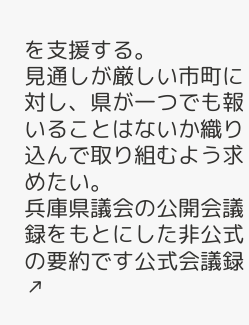を支援する。
見通しが厳しい市町に対し、県が一つでも報いることはないか織り込んで取り組むよう求めたい。
兵庫県議会の公開会議録をもとにした非公式の要約です公式会議録 ↗